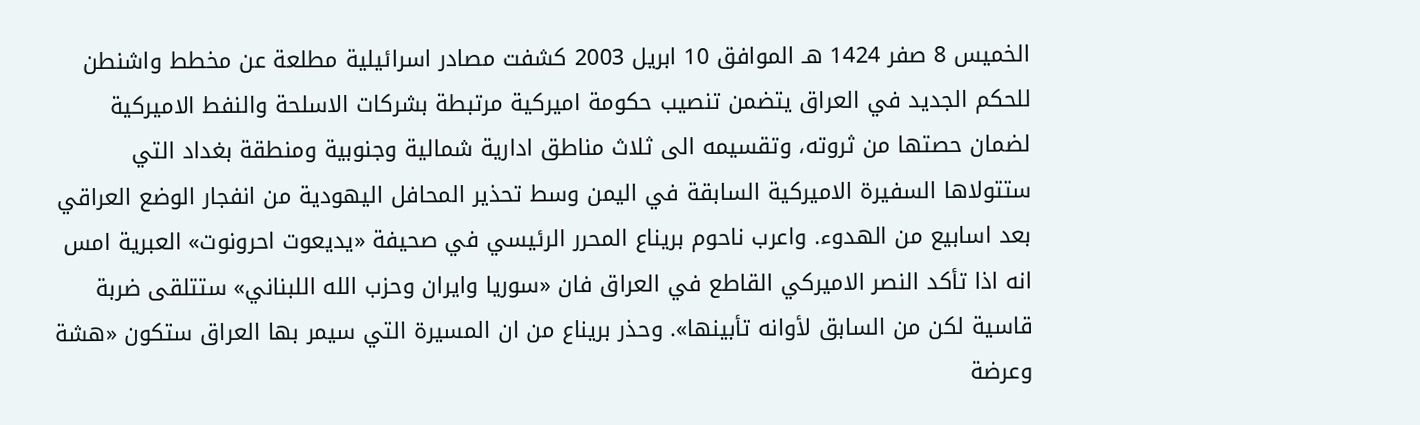الخميس 8 صفر 1424 هـ الموافق 10 ابريل 2003 كشفت مصادر اسرائيلية مطلعة عن مخطط واشنطن للحكم الجديد في العراق يتضمن تنصيب حكومة اميركية مرتبطة بشركات الاسلحة والنفط الاميركية لضمان حصتها من ثروته، وتقسيمه الى ثلاث مناطق ادارية شمالية وجنوبية ومنطقة بغداد التي ستتولاها السفيرة الاميركية السابقة في اليمن وسط تحذير المحافل اليهودية من انفجار الوضع العراقي بعد اسابيع من الهدوء. واعرب ناحوم بريناع المحرر الرئيسي في صحيفة «يديعوت احرونوت» العبرية امس انه اذا تأكد النصر الاميركي القاطع في العراق فان «سوريا وايران وحزب الله اللبناني» ستتلقى ضربة قاسية لكن من السابق لأوانه تأبينها». وحذر بريناع من ان المسيرة التي سيمر بها العراق ستكون «هشة وعرضة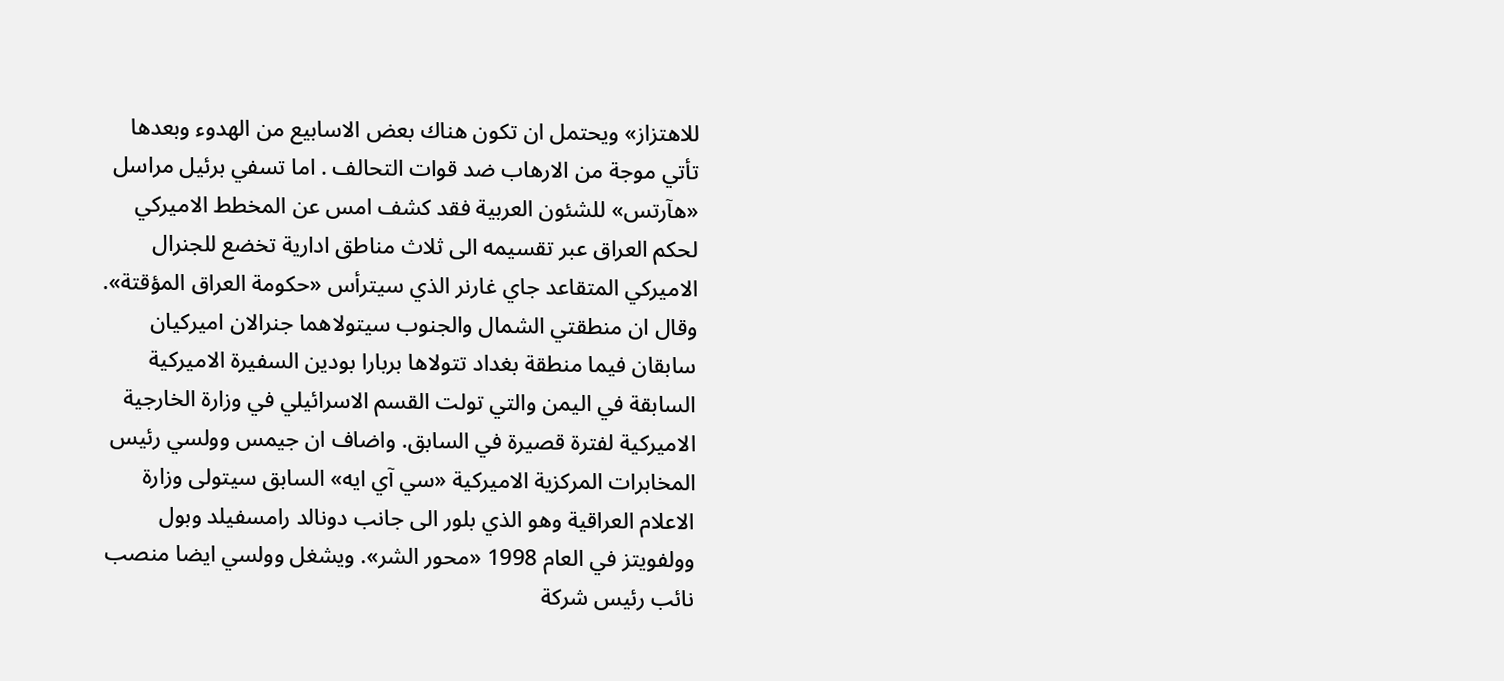للاهتزاز» ويحتمل ان تكون هناك بعض الاسابيع من الهدوء وبعدها تأتي موجة من الارهاب ضد قوات التحالف . اما تسفي برئيل مراسل «هآرتس» للشئون العربية فقد كشف امس عن المخطط الاميركي لحكم العراق عبر تقسيمه الى ثلاث مناطق ادارية تخضع للجنرال الاميركي المتقاعد جاي غارنر الذي سيترأس «حكومة العراق المؤقتة». وقال ان منطقتي الشمال والجنوب سيتولاهما جنرالان اميركيان سابقان فيما منطقة بغداد تتولاها بربارا بودين السفيرة الاميركية السابقة في اليمن والتي تولت القسم الاسرائيلي في وزارة الخارجية الاميركية لفترة قصيرة في السابق. واضاف ان جيمس وولسي رئيس المخابرات المركزية الاميركية «سي آي ايه» السابق سيتولى وزارة الاعلام العراقية وهو الذي بلور الى جانب دونالد رامسفيلد وبول وولفويتز في العام 1998 «محور الشر». ويشغل وولسي ايضا منصب نائب رئيس شركة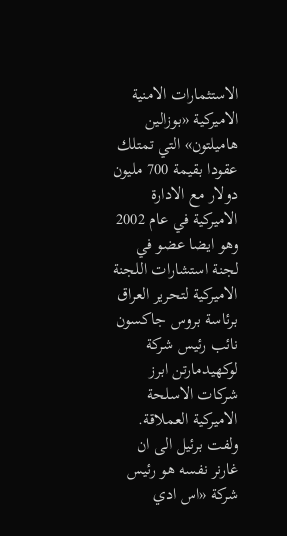الاستثمارات الامنية الاميركية «بوزالين هاميلتون» التي تمتلك عقودا بقيمة 700 مليون دولار مع الادارة الاميركية في عام 2002 وهو ايضا عضو في لجنة استشارات اللجنة الاميركية لتحرير العراق برئاسة بروس جاكسون نائب رئيس شركة لوكهيدمارتن ابرز شركات الاسلحة الاميركية العملاقة. ولفت برئيل الى ان غارنر نفسه هو رئيس شركة «اس ادي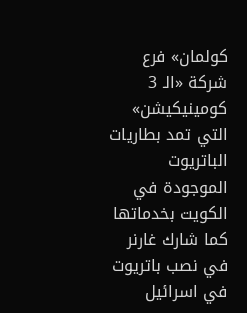كولمان» فرع شركة «الـ 3 كومينيكيشن» التي تمد بطاريات الباتريوت الموجودة في الكويت بخدماتها كما شارك غارنر في نصب باتريوت في اسرائيل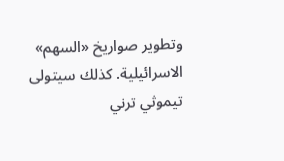وتطوير صواريخ «السهم» الاسرائيلية. كذلك سيتولى تيموثي ترني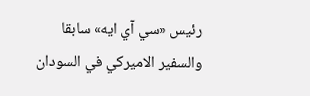رئيس «سي آي ايه» سابقا والسفير الاميركي في السودان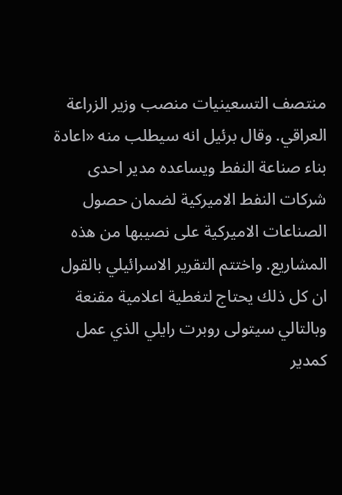منتصف التسعينيات منصب وزير الزراعة العراقي. وقال برئيل انه سيطلب منه «اعادة بناء صناعة النفط ويساعده مدير احدى شركات النفط الاميركية لضمان حصول الصناعات الاميركية على نصيبها من هذه المشاريع. واختتم التقرير الاسرائيلي بالقول ان كل ذلك يحتاج لتغطية اعلامية مقنعة وبالتالي سيتولى روبرت رايلي الذي عمل كمدير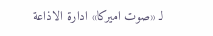لـ «صوت اميركا» ادارة الاذاعة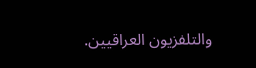والتلفزيون العراقيين.